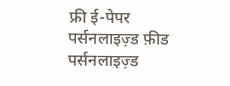फ्री ई-पेपर
पर्सनलाइज़्ड फ़ीड
पर्सनलाइज़्ड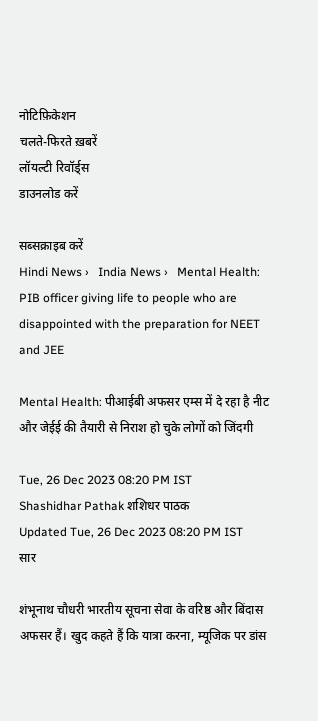नोटिफ़िकेशन
चलते-फिरते ख़बरें
लॉयल्टी रिवॉर्ड्स
डाउनलोड करें

सब्सक्राइब करें
Hindi News ›   India News ›   Mental Health: PIB officer giving life to people who are disappointed with the preparation for NEET and JEE

Mental Health: पीआईबी अफसर एम्स में दे रहा है नीट और जेईई की तैयारी से निराश हो चुके लोगों को जिंदगी

Tue, 26 Dec 2023 08:20 PM IST
Shashidhar Pathak शशिधर पाठक
Updated Tue, 26 Dec 2023 08:20 PM IST
सार

शंभूनाथ चौधरी भारतीय सूचना सेवा के वरिष्ठ और बिंदास अफसर हैं। खुद कहते हैं कि यात्रा करना, म्यूजिक पर डांस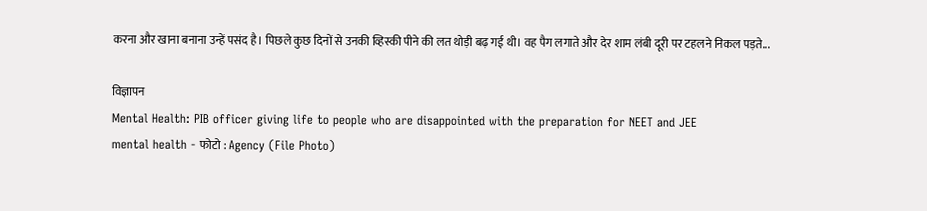करना और खाना बनाना उन्हें पसंद है। पिछले कुछ दिनों से उनकी व्हिस्की पीने की लत थोड़ी बढ़ गई थी। वह पैग लगाते और देर शाम लंबी दूरी पर टहलने निकल पड़ते...

विज्ञापन
Mental Health: PIB officer giving life to people who are disappointed with the preparation for NEET and JEE
mental health - फोटो : Agency (File Photo)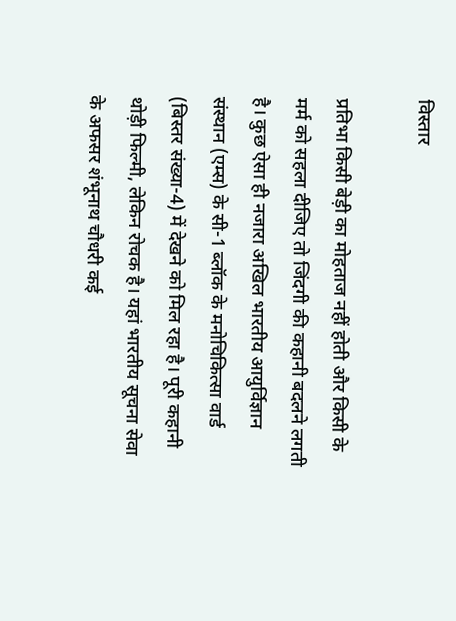विस्तार

प्रतिभा किसी बेड़ी का मोहताज नहीं होती और किसी के मर्म को सहला दीजिए तो जिंदगी की कहानी बदलने लगती है। कुछ ऐसा ही नजारा अखिल भारतीय आयुर्विज्ञान संस्थान (एम्स) के सी-1 ब्लॉक के मनोचिकित्सा वार्ड (बिस्तर संख्या-4) में देखने को मिल रहा है। पूरी कहानी थोड़ी फिल्मी, लेकिन रोचक है। यहां भारतीय सूचना सेवा के अफसर शंभूनाथ चौधरी कई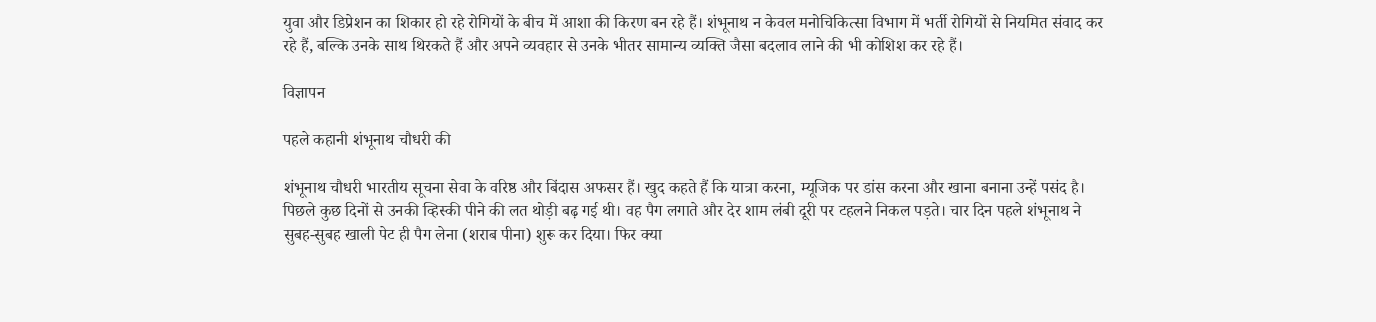युवा और डिप्रेशन का शिकार हो रहे रोगियों के बीच में आशा की किरण बन रहे हैं। शंभूनाथ न केवल मनोचिकित्सा विभाग में भर्ती रोगियों से नियमित संवाद कर रहे हैं, बल्कि उनके साथ थिरकते हैं और अपने व्यवहार से उनके भीतर सामान्य व्यक्ति जैसा बदलाव लाने की भी कोशिश कर रहे हैं।

विज्ञापन

पहले कहानी शंभूनाथ चौधरी की

शंभूनाथ चौधरी भारतीय सूचना सेवा के वरिष्ठ और बिंदास अफसर हैं। खुद कहते हैं कि यात्रा करना, म्यूजिक पर डांस करना और खाना बनाना उन्हें पसंद है। पिछले कुछ दिनों से उनकी व्हिस्की पीने की लत थोड़ी बढ़ गई थी। वह पैग लगाते और देर शाम लंबी दूरी पर टहलने निकल पड़ते। चार दिन पहले शंभूनाथ ने सुबह-सुबह खाली पेट ही पैग लेना (शराब पीना) शुरू कर दिया। फिर क्या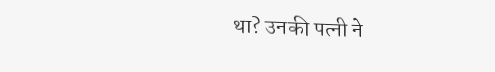था? उनकी पत्नी ने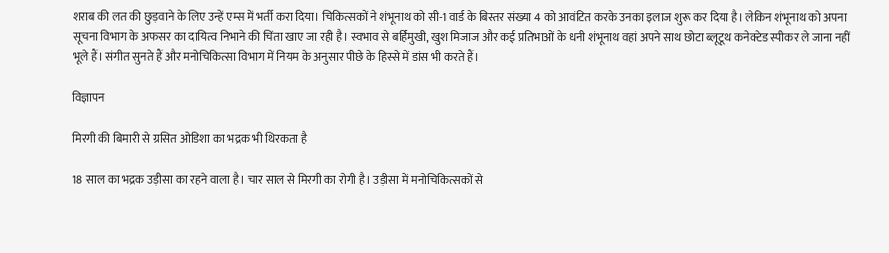शराब की लत की छुड़वाने के लिए उन्हें एम्स में भर्ती करा दिया। चिकित्सकों ने शंभूनाथ को सी-1 वार्ड के बिस्तर संख्या 4 को आवंटित करके उनका इलाज शुरू कर दिया है। लेकिन शंभूनाथ को अपना सूचना विभाग के अफसर का दायित्व निभाने की चिंता खाए जा रही है। स्वभाव से बर्हिमुखी, खुश मिजाज और कई प्रतिभाओं के धनी शंभूनाथ वहां अपने साथ छोटा ब्लूटूथ कनेक्टेड स्पीकर ले जाना नहीं भूले हैं। संगीत सुनते हैं और मनोचिकित्सा विभाग में नियम के अनुसार पीछे के हिस्से में डांस भी करते हैं।

विज्ञापन

मिरगी की बिमारी से ग्रसित ओडिशा का भद्रक भी थिरकता है

18 साल का भद्रक उड़ीसा का रहने वाला है। चार साल से मिरगी का रोगी है। उड़ीसा में मनोचिकित्सकों से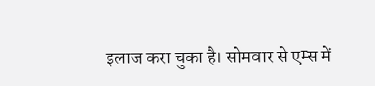इलाज करा चुका है। सोमवार से एम्स में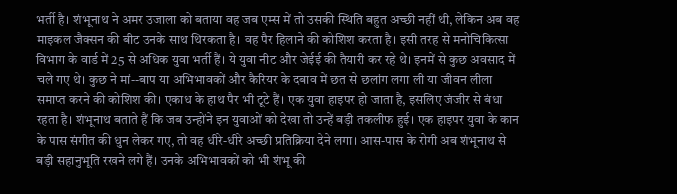भर्ती है। शंभूनाथ ने अमर उजाला को बताया वह जब एम्स में तो उसकी स्थिति बहुत अच्छी नहीं थी, लेकिन अब वह माइकल जैक्सन की बीट उनके साथ थिरकता है। वह पैर हिलाने की कोशिश करता है। इसी तरह से मनोचिकित्सा विभाग के वार्ड में 25 से अधिक युवा भर्ती हैं। ये युवा नीट और जेईई की तैयारी कर रहे थे। इनमें से कुछ अवसाद में चले गए थे। कुछ ने मां--बाप या अभिभावकों और कैरियर के दबाव में छत से छलांग लगा ली या जीवन लीला समाप्त करने की कोशिश की। एकाध के हाथ पैर भी टूटे हैं। एक युवा हाइपर हो जाता है, इसलिए जंजीर से बंधा रहता है। शंभूनाथ बताते हैं कि जब उन्होंने इन युवाओं को देखा तो उन्हें बड़ी तकलीफ हुई। एक हाइपर युवा के कान के पास संगीत की धुन लेकर गए, तो वह धीरे-धीरे अच्छी प्रतिक्रिया देने लगा। आस-पास के रोगी अब शंभूनाथ से बड़ी सहानुभूति रखने लगे हैं। उनके अभिभावकों को भी शंभू की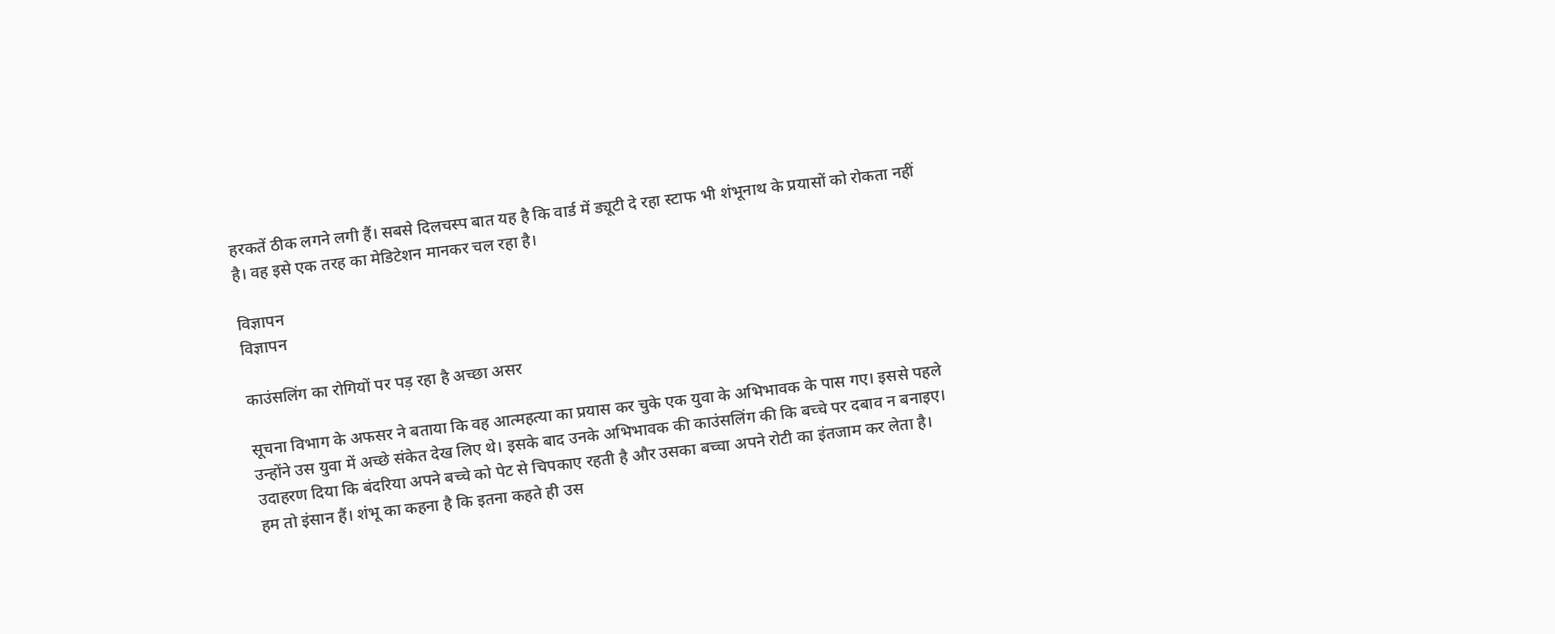हरकतें ठीक लगने लगी हैं। सबसे दिलचस्प बात यह है कि वार्ड में ड्यूटी दे रहा स्टाफ भी शंभूनाथ के प्रयासों को रोकता नहीं है। वह इसे एक तरह का मेडिटेशन मानकर चल रहा है।

विज्ञापन
विज्ञापन

काउंसलिंग का रोगियों पर पड़ रहा है अच्छा असर

सूचना विभाग के अफसर ने बताया कि वह आत्महत्या का प्रयास कर चुके एक युवा के अभिभावक के पास गए। इससे पहले उन्होंने उस युवा में अच्छे संकेत देख लिए थे। इसके बाद उनके अभिभावक की काउंसलिंग की कि बच्चे पर दबाव न बनाइए। उदाहरण दिया कि बंदरिया अपने बच्चे को पेट से चिपकाए रहती है और उसका बच्चा अपने रोटी का इंतजाम कर लेता है। हम तो इंसान हैं। शंभू का कहना है कि इतना कहते ही उस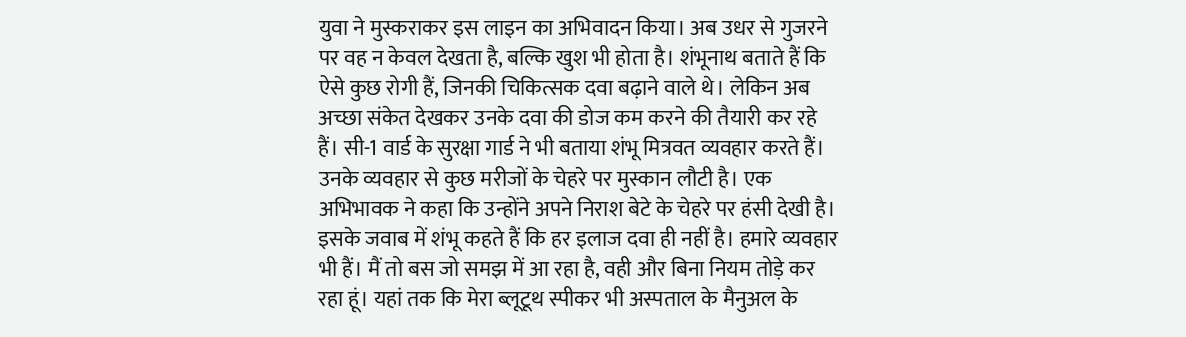युवा ने मुस्कराकर इस लाइन का अभिवादन किया। अब उधर से गुजरने पर वह न केवल देखता है, बल्कि खुश भी होता है। शंभूनाथ बताते हैं कि ऐसे कुछ रोगी हैं, जिनकी चिकित्सक दवा बढ़ाने वाले थे। लेकिन अब अच्छा संकेत देखकर उनके दवा की डोज कम करने की तैयारी कर रहे हैं। सी-1 वार्ड के सुरक्षा गार्ड ने भी बताया शंभू मित्रवत व्यवहार करते हैं। उनके व्यवहार से कुछ मरीजों के चेहरे पर मुस्कान लौटी है। एक अभिभावक ने कहा कि उन्होंने अपने निराश बेटे के चेहरे पर हंसी देखी है। इसके जवाब में शंभू कहते हैं कि हर इलाज दवा ही नहीं है। हमारे व्यवहार भी हैं। मैं तो बस जो समझ में आ रहा है, वही और बिना नियम तोड़े कर रहा हूं। यहां तक कि मेरा ब्लूटूथ स्पीकर भी अस्पताल के मैनुअल के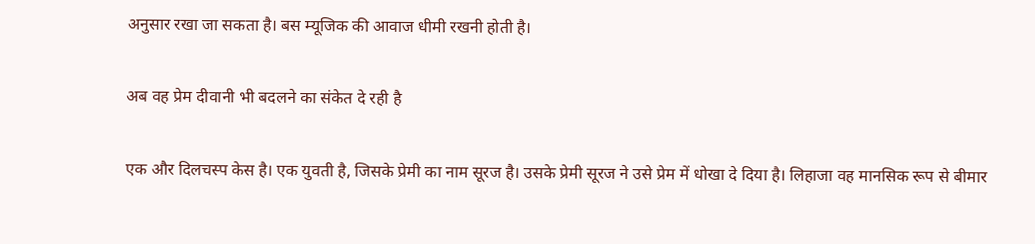अनुसार रखा जा सकता है। बस म्यूजिक की आवाज धीमी रखनी होती है।

अब वह प्रेम दीवानी भी बदलने का संकेत दे रही है

एक और दिलचस्प केस है। एक युवती है, जिसके प्रेमी का नाम सूरज है। उसके प्रेमी सूरज ने उसे प्रेम में धोखा दे दिया है। लिहाजा वह मानसिक रूप से बीमार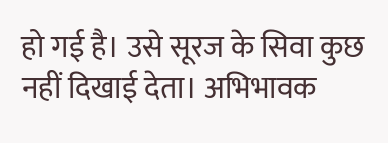हो गई है। उसे सूरज के सिवा कुछ नहीं दिखाई देता। अभिभावक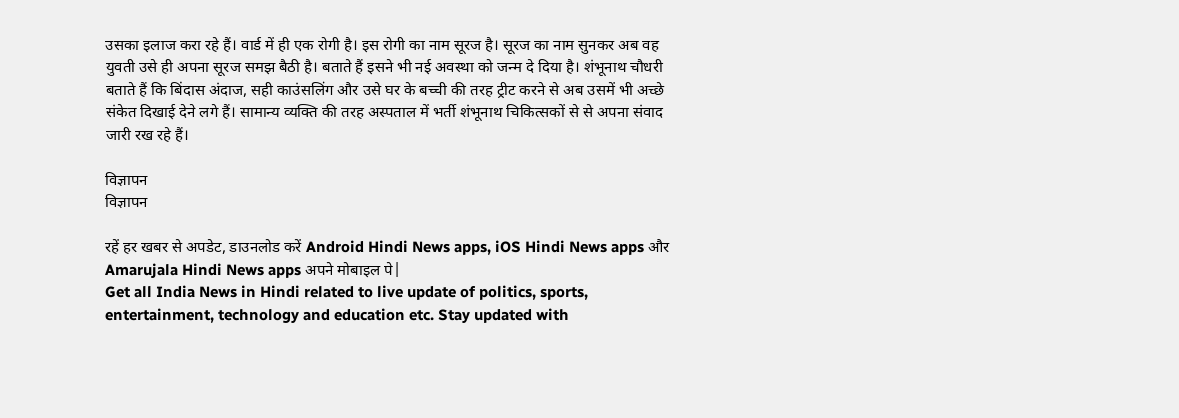उसका इलाज करा रहे हैं। वार्ड में ही एक रोगी है। इस रोगी का नाम सूरज है। सूरज का नाम सुनकर अब वह युवती उसे ही अपना सूरज समझ बैठी है। बताते हैं इसने भी नई अवस्था को जन्म दे दिया है। शंभूनाथ चौधरी बताते हैं कि बिंदास अंदाज, सही काउंसलिंग और उसे घर के बच्ची की तरह ट्रीट करने से अब उसमें भी अच्छे संकेत दिखाई देने लगे हैं। सामान्य व्यक्ति की तरह अस्पताल में भर्ती शंभूनाथ चिकित्सकों से से अपना संवाद जारी रख रहे हैं।

विज्ञापन
विज्ञापन

रहें हर खबर से अपडेट, डाउनलोड करें Android Hindi News apps, iOS Hindi News apps और Amarujala Hindi News apps अपने मोबाइल पे|
Get all India News in Hindi related to live update of politics, sports, entertainment, technology and education etc. Stay updated with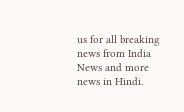us for all breaking news from India News and more news in Hindi.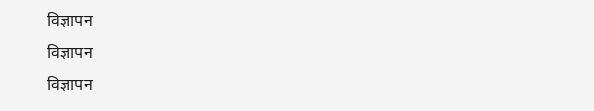विज्ञापन
विज्ञापन
विज्ञापन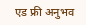एड फ्री अनुभव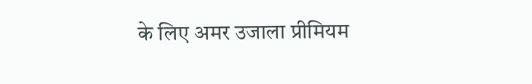के लिए अमर उजाला प्रीमियम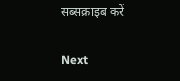सब्सक्राइब करें

Next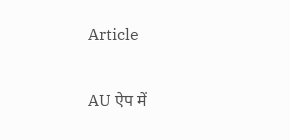Article

AU ऐप में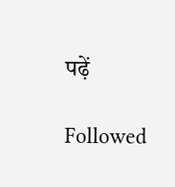पढ़ें

Followed